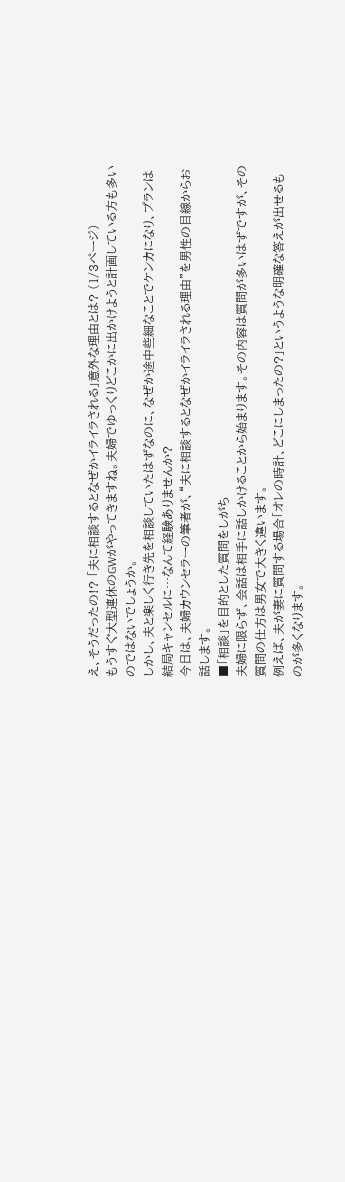え、そうだったの!? 「夫に相談するとなぜかイライラされる」意外な理由とは? (1/3ページ)
もうすぐ大型連休のGWがやってきますね。夫婦でゆっくりどこかに出かけようと計画している方も多いのではないでしょうか。
しかし、夫と楽しく行き先を相談していたはずなのに、なぜか途中些細なことでケンカになり、プランは結局キャンセルに…なんて経験ありませんか?
今日は、夫婦カウンセラーの筆者が、“夫に相談するとなぜかイライラされる理由”を男性の目線からお話します。
■「相談」を目的とした質問をしがち
夫婦に限らず、会話は相手に話しかけることから始まります。その内容は質問が多いはずですが、その質問の仕方は男女で大きく違います。
例えば、夫が妻に質問する場合「オレの時計、どこにしまったの?」というような明確な答えが出せるものが多くなります。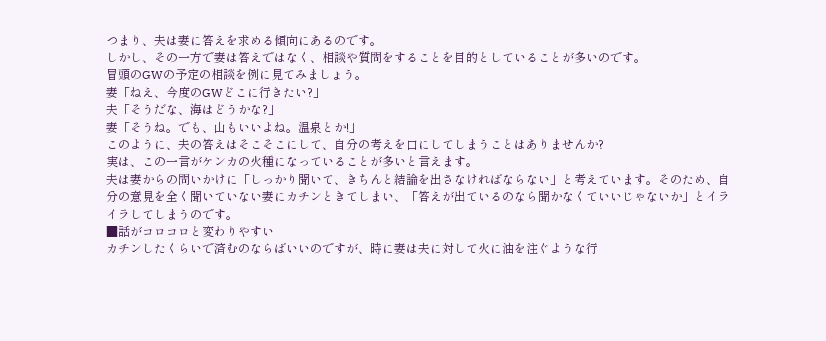つまり、夫は妻に答えを求める傾向にあるのです。
しかし、その一方で妻は答えではなく、相談や質問をすることを目的としていることが多いのです。
冒頭のGWの予定の相談を例に見てみましょう。
妻「ねえ、今度のGWどこに行きたい?」
夫「そうだな、海はどうかな?」
妻「そうね。でも、山もいいよね。温泉とか!」
このように、夫の答えはそこそこにして、自分の考えを口にしてしまうことはありませんか?
実は、この一言がケンカの火種になっていることが多いと言えます。
夫は妻からの問いかけに「しっかり聞いて、きちんと結論を出さなければならない」と考えています。そのため、自分の意見を全く聞いていない妻にカチンときてしまい、「答えが出ているのなら聞かなくていいじゃないか」とイライラしてしまうのです。
■話がコロコロと変わりやすい
カチンしたくらいで済むのならばいいのですが、時に妻は夫に対して火に油を注ぐような行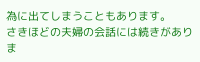為に出てしまうこともあります。
さきほどの夫婦の会話には続きがありま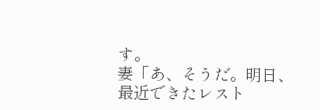す。
妻「あ、そうだ。明日、最近できたレスト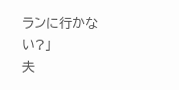ランに行かない?」
夫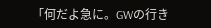「何だよ急に。GWの行き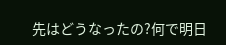先はどうなったの?何で明日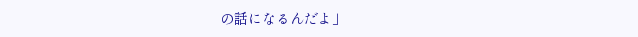の話になるんだよ」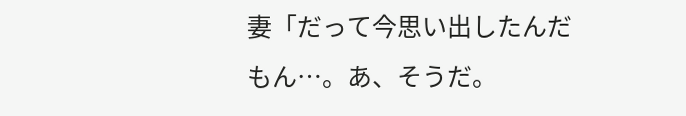妻「だって今思い出したんだもん…。あ、そうだ。